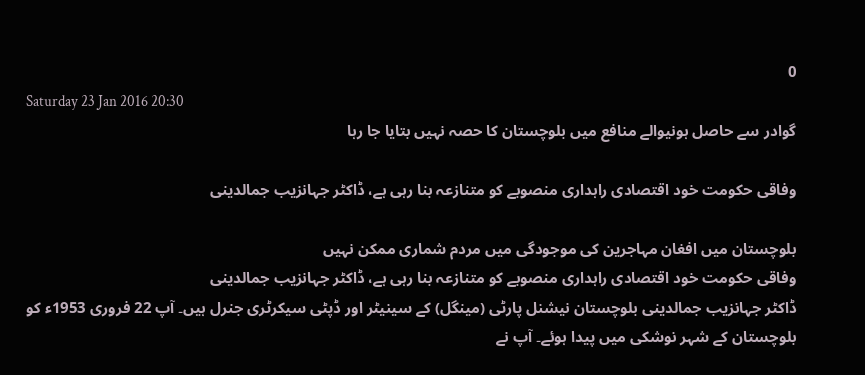0
Saturday 23 Jan 2016 20:30
گوادر سے حاصل ہونیوالے منافع میں بلوچستان کا حصہ نہیں بتایا جا رہا

وفاقی حکومت خود اقتصادی راہداری منصوبے کو متنازعہ بنا رہی ہے، ڈاکٹر جہانزیب جمالدینی

بلوچستان میں افغان مہاجرین کی موجودگی میں مردم شماری ممکن نہیں
وفاقی حکومت خود اقتصادی راہداری منصوبے کو متنازعہ بنا رہی ہے، ڈاکٹر جہانزیب جمالدینی
ڈاکٹر جہانزیب جمالدینی بلوچستان نیشنل پارٹی (مینگل) کے سینیٹر اور ڈپٹی سیکرٹری جنرل ہیں۔ آپ 22 فروری 1953ء کو بلوچستان کے شہر نوشکی میں پیدا ہوئے۔ آپ نے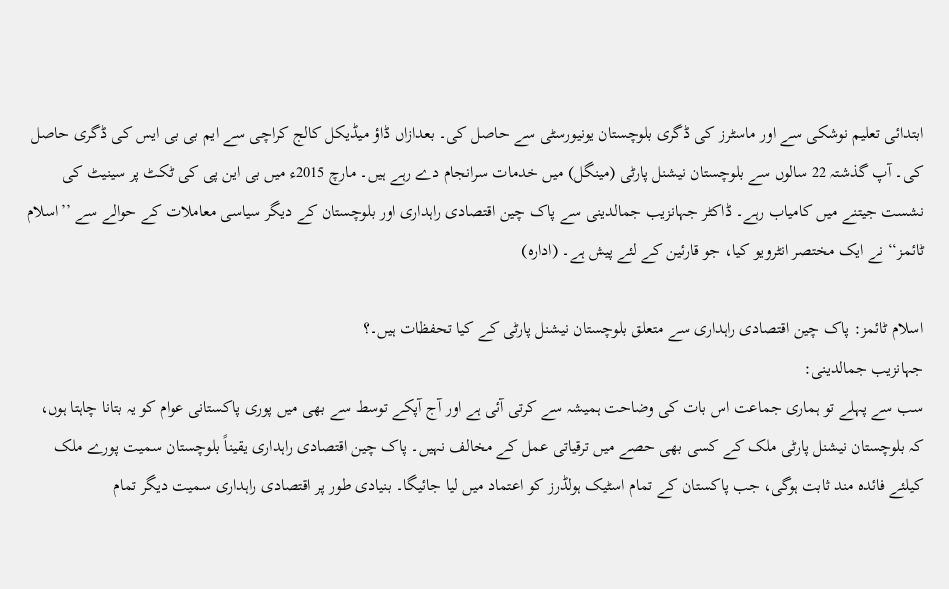ابتدائی تعلیم نوشکی سے اور ماسٹرز کی ڈگری بلوچستان یونیورسٹی سے حاصل کی۔ بعدازاں ڈاؤ میڈیکل کالج کراچی سے ایم بی بی ایس کی ڈگری حاصل کی۔ آپ گذشتہ 22 سالوں سے بلوچستان نیشنل پارٹی (مینگل) میں خدمات سرانجام دے رہے ہیں۔ مارچ 2015ء میں بی این پی کی ٹکٹ پر سینیٹ کی نشست جیتنے میں کامیاب رہے۔ ڈاکٹر جہانزیب جمالدینی سے پاک چین اقتصادی راہداری اور بلوچستان کے دیگر سیاسی معاملات کے حوالے سے ’’اسلام ٹائمز‘‘ نے ایک مختصر انٹرویو کیا، جو قارئین کے لئے پیش ہے۔ (ادارہ)

اسلام ٹائمز: پاک چین اقتصادی راہداری سے متعلق بلوچستان نیشنل پارٹی کے کیا تحفظات ہیں۔؟
جہانزیب جمالدینی:
سب سے پہلے تو ہماری جماعت اس بات کی وضاحت ہمیشہ سے کرتی آئی ہے اور آج آپکے توسط سے بھی میں پوری پاکستانی عوام کو یہ بتانا چاہتا ہوں، کہ بلوچستان نیشنل پارٹی ملک کے کسی بھی حصے میں ترقیاتی عمل کے مخالف نہیں۔ پاک چین اقتصادی راہداری یقیناً بلوچستان سمیت پورے ملک کیلئے فائدہ مند ثابت ہوگی، جب پاکستان کے تمام اسٹیک ہولڈرز کو اعتماد میں لیا جائیگا۔ بنیادی طور پر اقتصادی راہداری سمیت دیگر تمام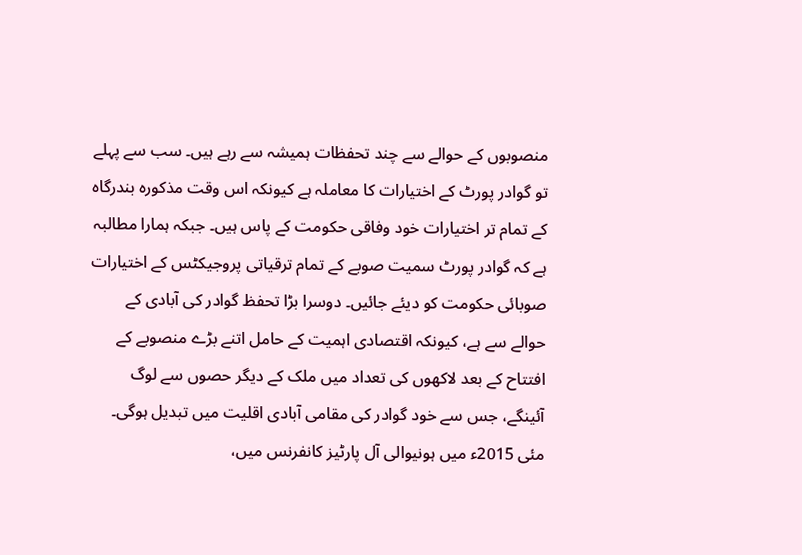منصوبوں‌ کے حوالے سے چند تحفظات ہمیشہ سے رہے ہیں۔ سب سے پہلے تو گوادر پورٹ کے اختیارات کا معاملہ ہے کیونکہ اس وقت مذکورہ بندرگاہ کے تمام تر اختیارات خود وفاقی حکومت کے پاس ہیں۔ جبکہ ہمارا مطالبہ ہے کہ گوادر پورٹ سمیت صوبے کے تمام ترقیاتی پروجیکٹس کے اختیارات صوبائی حکومت کو دیئے جائیں۔ دوسرا بڑا تحفظ گوادر کی آبادی کے حوالے سے ہے، کیونکہ اقتصادی اہمیت کے حامل اتنے بڑے منصوبے کے افتتاح کے بعد لاکھوں کی تعداد میں ملک کے دیگر حصوں سے لوگ آئینگے، جس سے خود گوادر کی مقامی آبادی اقلیت میں تبدیل ہوگی۔ مئی 2015ء میں ہونیوالی آل پارٹیز کانفرنس میں،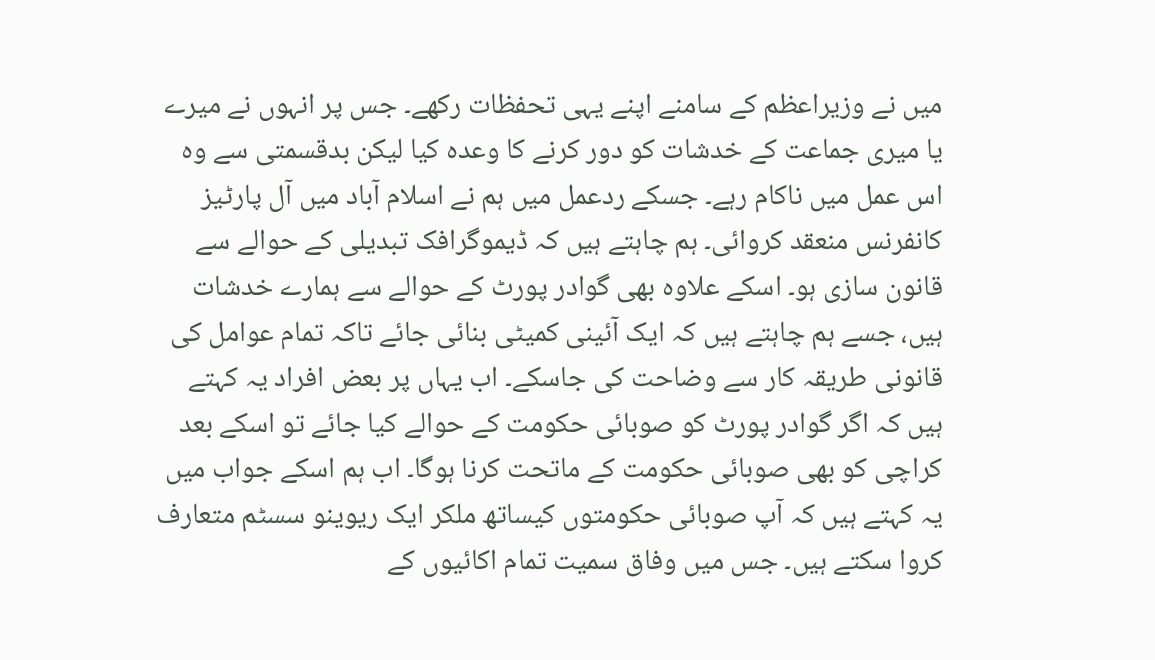میں نے وزیراعظم کے سامنے اپنے یہی تحفظات رکھے۔ جس پر انہوں نے میرے یا میری جماعت کے خدشات کو دور کرنے کا وعدہ کیا لیکن بدقسمتی سے وہ اس عمل میں ناکام رہے۔ جسکے ردعمل میں ہم نے اسلام آباد میں آل پارٹیز کانفرنس منعقد کروائی۔ ہم چاہتے ہیں کہ ڈیموگرافک تبدیلی کے حوالے سے قانون سازی ہو۔ اسکے علاوہ بھی گوادر پورٹ کے حوالے سے ہمارے خدشات ہیں، جسے ہم چاہتے ہیں کہ ایک آئینی کمیٹی بنائی جائے تاکہ تمام عوامل کی قانونی طریقہ کار سے وضاحت کی جاسکے۔ اب یہاں پر بعض افراد یہ کہتے ہیں کہ اگر گوادر پورٹ کو صوبائی حکومت کے حوالے کیا جائے تو اسکے بعد کراچی کو بھی صوبائی حکومت کے ماتحت کرنا ہوگا۔ اب ہم اسکے جواب میں یہ کہتے ہیں کہ آپ صوبائی حکومتوں کیساتھ ملکر ایک ریوینو سسٹم متعارف کروا سکتے ہیں۔ جس میں وفاق سمیت تمام اکائیوں کے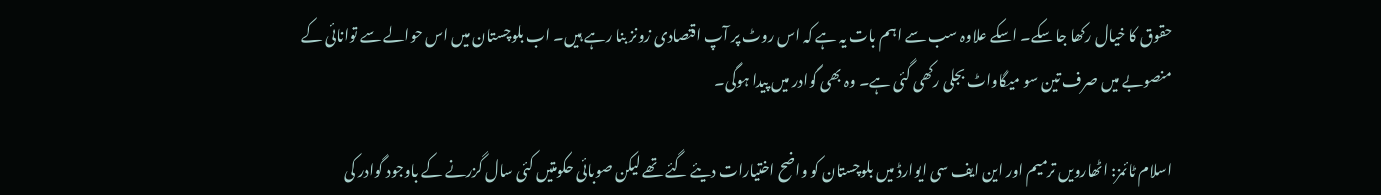حقوق کا خیال رکھا جا سکے۔ اسکے علاوہ سب سے اہم بات یہ ہے کہ اس روٹ پر آپ اقتصادی زونز بنا رہے ہیں۔ اب بلوچستان میں اس حوالے سے توانائی کے منصوبے میں صرف تین سو میگاواٹ بجلی رکھی گئی ہے۔ وہ بھی گوادر میں پیدا ہوگی۔

اسلام ٹائمز: اٹھارویں ترمیم اور این ایف سی ایوارڈ میں‌ بلوچستان کو واضح اختیارات دیئے گئے تھے لیکن صوبائی حکومتیں کئی سال گزرنے کے باوجود گوادر کی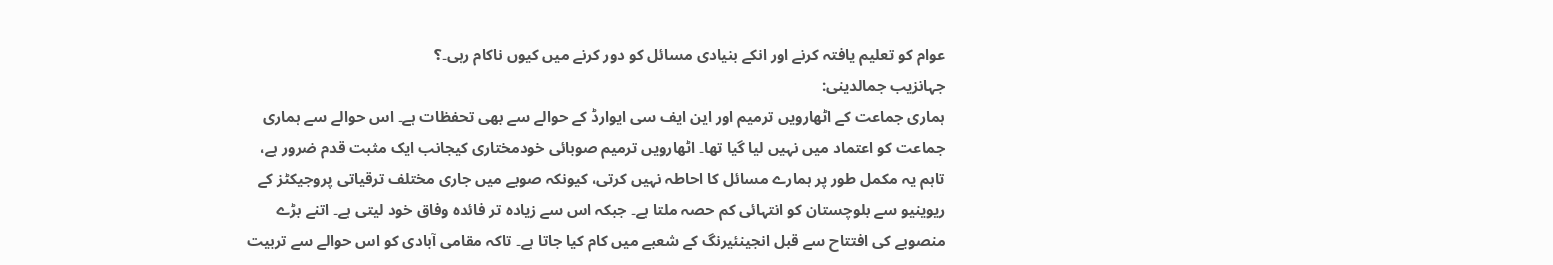عوام کو تعلیم یافتہ کرنے اور انکے بنیادی مسائل کو دور کرنے میں‌ کیوں ناکام رہی۔؟
جہانزیب جمالدینی:
ہماری جماعت کے اٹھارویں ترمیم اور این ایف سی ایوارڈ کے حوالے سے بھی تحفظات ہے۔ اس حوالے سے ہماری جماعت کو اعتماد میں نہیں لیا گیا تھا۔ اٹھارویں ترمیم صوبائی خودمختاری کیجانب ایک مثبت قدم ضرور ہے، تاہم یہ مکمل طور پر ہمارے مسائل کا احاطہ نہیں کرتی، کیونکہ صوبے میں‌ جاری مختلف ترقیاتی پروجیکٹز کے ریوینیو سے بلوچستان کو انتہائی کم حصہ ملتا ہے۔ جبکہ اس سے زیادہ تر فائدہ وفاق خود لیتی ہے۔ اتنے بڑے منصوبے کی افتتاح سے قبل انجینئیرنگ کے شعبے میں کام کیا جاتا ہے۔ تاکہ مقامی آبادی کو اس حوالے سے تربیت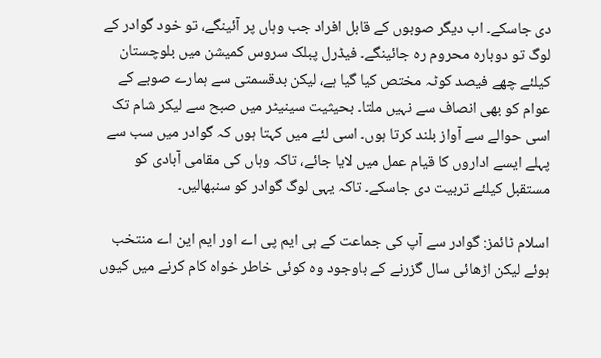دی جاسکے۔ اب دیگر صوبوں کے قابل افراد جب وہاں پر آئینگے، تو خود گوادر کے لوگ تو دوبارہ محروم رہ جائینگے۔ فیڈرل پبلک سروس کمیشن میں بلوچستان کیلئے چھے فیصد کوٹہ مختص کیا گیا ہے، لیکن بدقسمتی سے ہمارے صوبے کے عوام کو بھی انصاف سے نہیں ملتا۔ بحیثیت سینیٹر میں صبح سے لیکر شام تک اسی حوالے سے آواز بلند کرتا ہوں۔ اسی لئے میں کہتا ہوں کہ گوادر میں سب سے پہلے ایسے اداروں کا قیام عمل میں لایا جائے، تاکہ وہاں کی مقامی آبادی کو مستقبل کیلئے تربیت دی جاسکے۔ تاکہ یہی لوگ گوادر کو سنبھالیں۔

اسلام ٹائمز: گوادر سے آپ کی جماعت کے ہی ایم پی اے اور ایم این اے منتخب ہوئے لیکن اڑھائی سال گزرنے کے باوجود وہ کوئی خاطر خواہ کام کرنے میں کیوں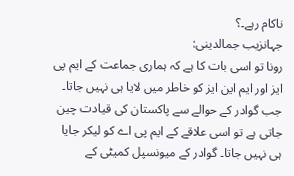ناکام رہے۔؟
جہانزیب جمالدینی:
رونا تو اسی بات کا ہے کہ ہماری جماعت کے ایم پی ایز اور ایم این ایز کو خاطر میں لایا ہی نہیں جاتا۔ جب گوادر کے حوالے سے پاکستان کی قیادت چین جاتی ہے تو اسی علاقے کے ایم پی اے کو لیکر جایا ہی نہیں جاتا۔ گوادر کے میونسپل کمیٹی کے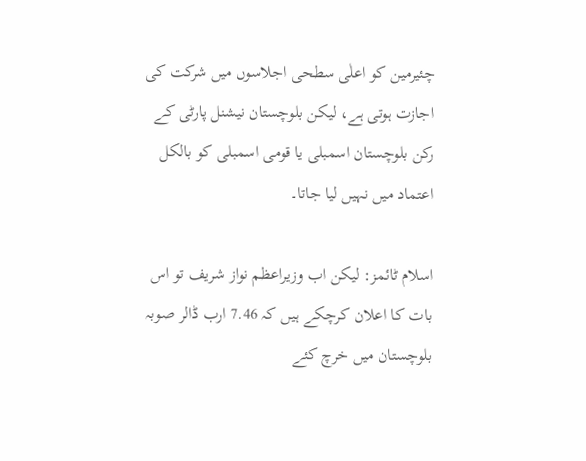چئیرمین کو اعلٰی سطحی اجلاسوں میں‌ شرکت کی اجازت ہوتی ہے، لیکن بلوچستان نیشنل پارٹی کے رکن بلوچستان اسمبلی یا قومی اسمبلی کو بالکل اعتماد میں نہیں لیا جاتا۔

اسلام ٹائمز: لیکن اب وزیراعظم نواز شریف تو اس بات کا اعلان کرچکے ہیں کہ 7.46 ارب ڈالر صوبہ بلوچستان میں‌ خرچ کئے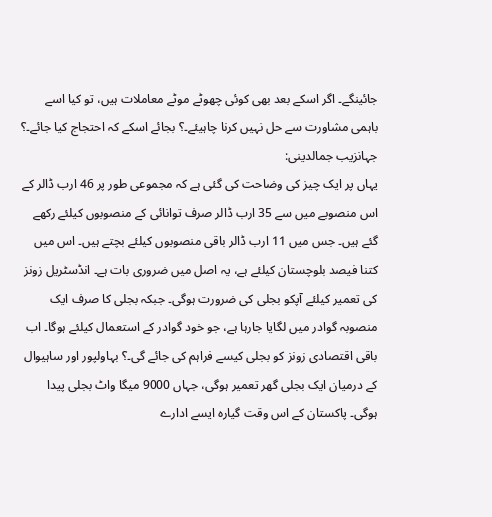جائینگے۔ اگر اسکے بعد بھی کوئی چھوٹے موٹے معاملات ہیں، تو کیا اسے باہمی مشاورت سے حل نہیں‌ کرنا چاہیئے۔؟ بجائے اسکے کہ احتجاج کیا جائے۔؟
جہانزیب جمالدینی:
یہاں پر ایک چیز کی وضاحت کی گئی ہے کہ مجموعی طور پر 46 ارب ڈالر کے اس منصوبے میں سے 35 ارب ڈالر صرف توانائی کے منصوبوں کیلئے رکھے گئے ہیں۔ جس میں 11 ارب ڈالر باقی منصوبوں کیلئے بچتے ہیں۔ اس میں کتنا فیصد بلوچستان کیلئے ہے، یہ اصل میں ضروری بات ہے۔ انڈسٹریل زونز کی تعمیر کیلئے آپکو بجلی کی ضرورت ہوگی۔ جبکہ بجلی کا صرف ایک منصوبہ گوادر میں‌ لگایا جارہا ہے، جو خود گوادر کے استعمال کیلئے ہوگا۔ اب باقی اقتصادی زونز کو بجلی کیسے فراہم کی جائے گی۔؟ بہاولپور اور ساہیوال کے درمیان ایک بجلی گھر تعمیر ہوگی، جہاں 9000 میگا واٹ بجلی پیدا ہوگی۔ پاکستان کے اس وقت گیارہ ایسے ادارے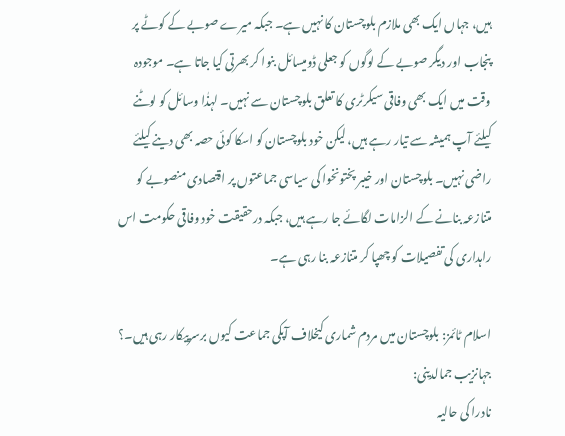ہیں، جہاں ایک بھی ملازم بلوچستان کا نہیں ہے۔ جبکہ میرے صوبے کے کوٹے پر پنجاب اور دیگر صوبے کے لوگوں کو جعلی ڈومیسائل بنوا کر بھرتی کیا جاتا ہے۔ موجودہ وقت میں ایک بھی وفاقی سیکرٹری کا تعلق بلوچستان سے نہیں۔ لہذٰا وسائل کو لوٹنے کیلئے آپ ہمیشہ سے تیار رہے ہیں، لیکن خود بلوچستان کو اسکا کوئی حصہ بھی دینے کیلئے راضی نہیں۔ بلوچستان اور خیبر پختونخوا کی سیاسی جماعتوں پر اقتصادی منصوبے کو متنازعہ بنانے کے الزامات لگائے جا رہے ہیں، جبکہ درحقیقت خود وفاقی حکومت اس راہداری کی تفصیلات کو چھپا کر متنازعہ بنا رہی ہے۔

اسلام ٹائمز: بلوچستان میں مردم شماری کیخلاف آپکی جماعت کیوں برسرپیکار رہی ہیں۔؟
جہانزیب جمالدینی:
نادرا کی حالیہ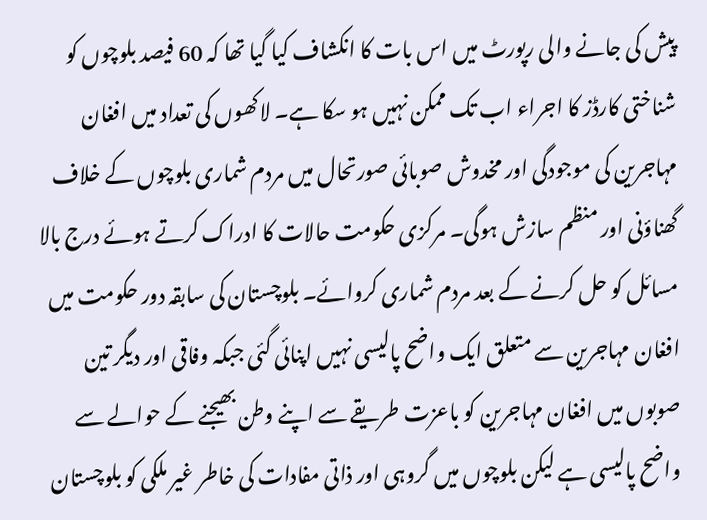پیش کی جانے والی رپورٹ میں اس بات کا انکشاف کیا گیا تھا کہ 60 فیصد بلوچوں کو شناختی کارڈز کا اجراء اب تک ممکن نہیں ہو سکا ہے۔ لاکھوں کی تعداد میں افغان مہاجرین کی موجودگی اور مخدوش صوبائی صورتحال میں مردم شماری بلوچوں کے خلاف گھناؤنی اور منظم سازش ہوگی۔ مرکزی حکومت حالات کا ادراک کرتے ہوئے درج بالا مسائل کو حل کرنے کے بعد مردم شماری کروائے۔ بلوچستان کی سابقہ دور حکومت میں افغان مہاجرین سے متعلق ایک واضح پالیسی نہیں اپنائی گئی جبکہ وفاقی اور دیگر تین صوبوں میں افغان مہاجرین کو باعزت طریقے سے اپنے وطن بھیجنے کے حوالے سے واضح پالیسی ہے لیکن بلوچوں میں گروہی اور ذاتی مفادات کی خاطر غیر ملکی کو بلوچستان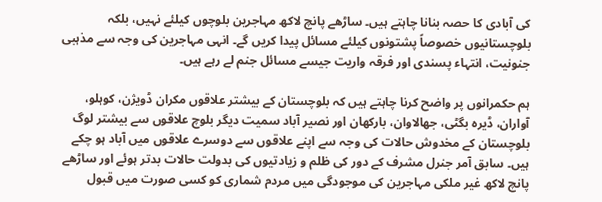کی آبادی کا حصہ بنانا چاہتے ہیں۔ ساڑھے پانچ لاکھ مہاجرین بلوچوں کیلئے نہیں، بلکہ بلوچستانیوں خصوصاً پشتونوں کیلئے مسائل پیدا کریں گے۔ انہی مہاجرین کی وجہ سے مذہبی جنونیت، انتہاء پسندی اور فرقہ واریت جیسے مسائل جنم لے رہے ہیں۔

ہم حکمرانوں پر واضح کرنا چاہتے ہیں کہ بلوچستان کے بیشتر علاقوں مکران ڈویژن، کوہلو، آواران، ڈیرہ بگٹی، جھالاوان، بارکھان اور نصیر آباد سمیت دیگر بلوچ علاقوں سے بیشتر لوگ بلوچستان کے مخدوش حالات کی وجہ سے اپنے علاقوں سے دوسرے علاقوں میں آباد ہو چکے ہیں۔ سابق آمر جنرل مشرف کے دور کی ظلم و زیادتیوں کی بدولت حالات بدتر ہوئے اور ساڑھے پانچ لاکھ غیر ملکی مہاجرین کی موجودگی میں مردم شماری کو کسی صورت میں قبول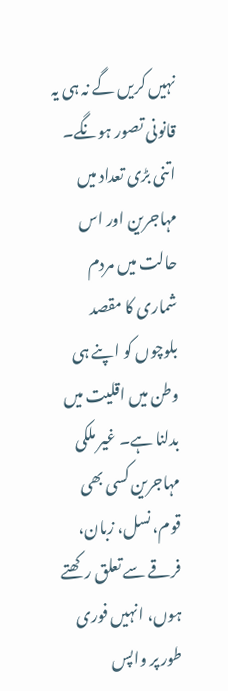نہیں کریں گے نہ ہی یہ قانونی تصور ہونگے۔ اتنی بڑی تعداد میں مہاجرین اور اس حالت میں مردم شماری کا مقصد بلوچوں کو اپنے ہی وطن میں اقلیت میں بدلنا ہے۔ غیر ملکی مہاجرین کسی بھی قوم، نسل، زبان، فرقے سے تعلق رکھتے ہوں، انہیں فوری طور پر واپس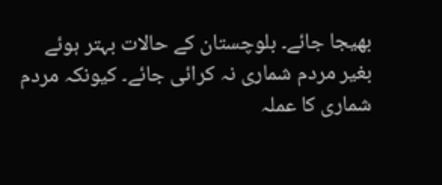بھیجا جائے۔ بلوچستان کے حالات بہتر ہوئے بغیر مردم شماری نہ کرائی جائے۔ کیونکہ مردم شماری کا عملہ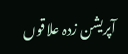آپریشن زدہ علاقوں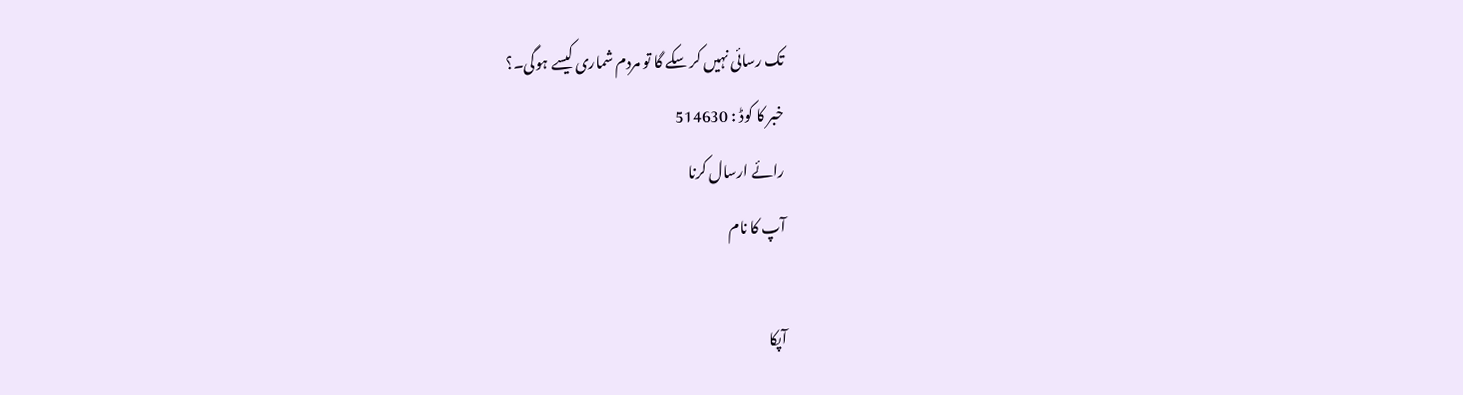تک رسائی نہیں کر سکے گا تو مردم شماری کیسے ہوگی۔؟
خبر کا کوڈ : 514630
رائے ارسال کرنا
آپ کا نام

آپکا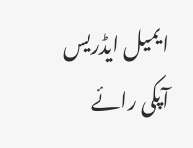ایمیل ایڈریس
آپکی رائے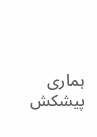ہماری پیشکش